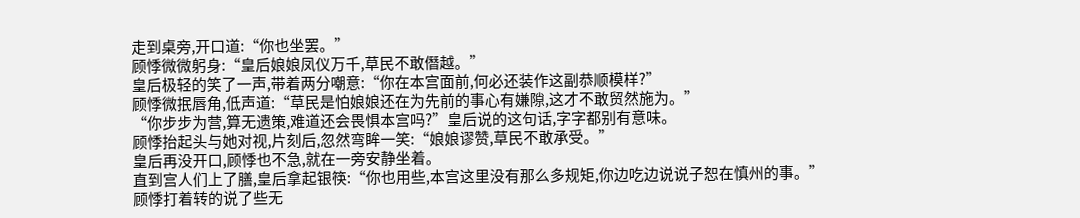走到桌旁,开口道:“你也坐罢。”
顾悸微微躬身:“皇后娘娘凤仪万千,草民不敢僭越。”
皇后极轻的笑了一声,带着两分嘲意:“你在本宫面前,何必还装作这副恭顺模样?”
顾悸微抿唇角,低声道:“草民是怕娘娘还在为先前的事心有嫌隙,这才不敢贸然施为。”
“你步步为营,算无遗策,难道还会畏惧本宫吗?”皇后说的这句话,字字都别有意味。
顾悸抬起头与她对视,片刻后,忽然弯眸一笑:“娘娘谬赞,草民不敢承受。”
皇后再没开口,顾悸也不急,就在一旁安静坐着。
直到宫人们上了膳,皇后拿起银筷:“你也用些,本宫这里没有那么多规矩,你边吃边说说子恕在慎州的事。”
顾悸打着转的说了些无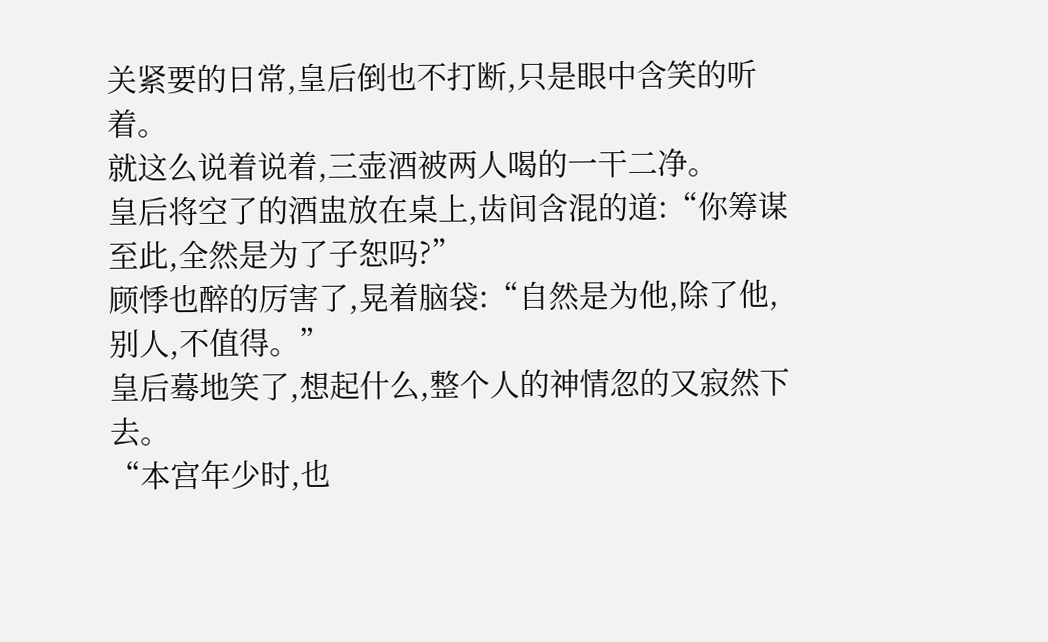关紧要的日常,皇后倒也不打断,只是眼中含笑的听着。
就这么说着说着,三壶酒被两人喝的一干二净。
皇后将空了的酒盅放在桌上,齿间含混的道:“你筹谋至此,全然是为了子恕吗?”
顾悸也醉的厉害了,晃着脑袋:“自然是为他,除了他,别人,不值得。”
皇后蓦地笑了,想起什么,整个人的神情忽的又寂然下去。
“本宫年少时,也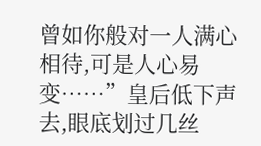曾如你般对一人满心相待,可是人心易变……”皇后低下声去,眼底划过几丝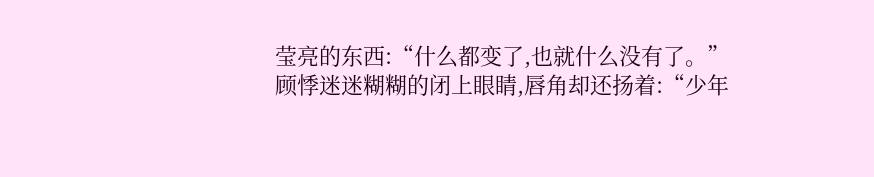莹亮的东西:“什么都变了,也就什么没有了。”
顾悸迷迷糊糊的闭上眼睛,唇角却还扬着:“少年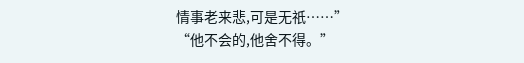情事老来悲,可是无祇……”
“他不会的,他舍不得。”